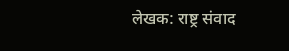लेखक: राष्ट्र संवाद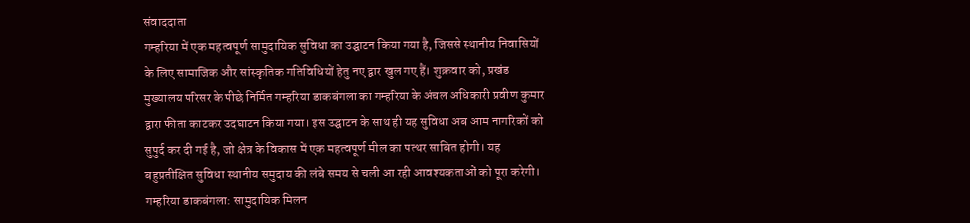संवाददाता
गम्हरिया में एक महत्वपूर्ण सामुदायिक सुविधा का उद्घाटन किया गया है, जिससे स्थानीय निवासियों के लिए सामाजिक और सांस्कृतिक गतिविधियों हेतु नए द्वार खुल गए हैं। शुक्रवार को, प्रखंड मुख्यालय परिसर के पीछे निर्मित गम्हरिया डाकबंगला का गम्हरिया के अंचल अधिकारी प्रवीण कुमार द्वारा फीता काटकर उदघाटन किया गया। इस उद्घाटन के साथ ही यह सुविधा अब आम नागरिकों को सुपुर्द कर दी गई है, जो क्षेत्र के विकास में एक महत्वपूर्ण मील का पत्थर साबित होगी। यह बहुप्रतीक्षित सुविधा स्थानीय समुदाय की लंबे समय से चली आ रही आवश्यकताओं को पूरा करेगी।
गम्हरिया डाकबंगला: सामुदायिक मिलन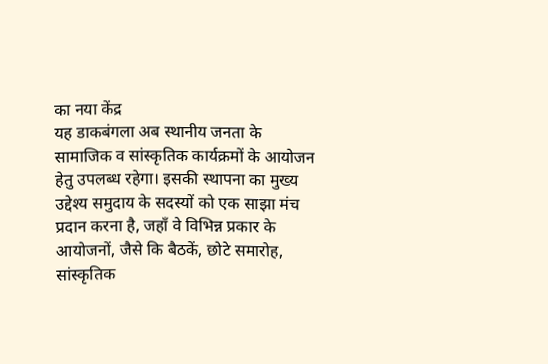का नया केंद्र
यह डाकबंगला अब स्थानीय जनता के सामाजिक व सांस्कृतिक कार्यक्रमों के आयोजन हेतु उपलब्ध रहेगा। इसकी स्थापना का मुख्य उद्देश्य समुदाय के सदस्यों को एक साझा मंच प्रदान करना है, जहाँ वे विभिन्न प्रकार के आयोजनों, जैसे कि बैठकें, छोटे समारोह, सांस्कृतिक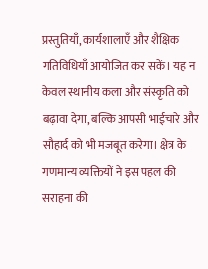प्रस्तुतियाँ, कार्यशालाएँ और शैक्षिक गतिविधियाँ आयोजित कर सकें। यह न केवल स्थानीय कला और संस्कृति को बढ़ावा देगा, बल्कि आपसी भाईचारे और सौहार्द को भी मजबूत करेगा। क्षेत्र के गणमान्य व्यक्तियों ने इस पहल की सराहना की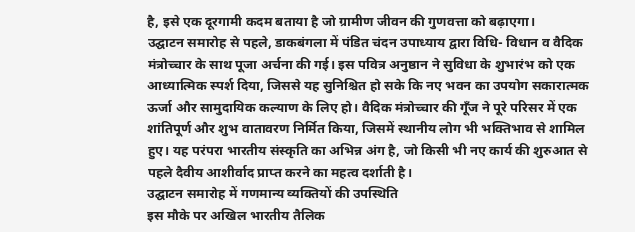है, इसे एक दूरगामी कदम बताया है जो ग्रामीण जीवन की गुणवत्ता को बढ़ाएगा।
उद्घाटन समारोह से पहले, डाकबंगला में पंडित चंदन उपाध्याय द्वारा विधि- विधान व वैदिक मंत्रोच्चार के साथ पूजा अर्चना की गई। इस पवित्र अनुष्ठान ने सुविधा के शुभारंभ को एक आध्यात्मिक स्पर्श दिया, जिससे यह सुनिश्चित हो सके कि नए भवन का उपयोग सकारात्मक ऊर्जा और सामुदायिक कल्याण के लिए हो। वैदिक मंत्रोच्चार की गूँज ने पूरे परिसर में एक शांतिपूर्ण और शुभ वातावरण निर्मित किया, जिसमें स्थानीय लोग भी भक्तिभाव से शामिल हुए। यह परंपरा भारतीय संस्कृति का अभिन्न अंग है, जो किसी भी नए कार्य की शुरुआत से पहले दैवीय आशीर्वाद प्राप्त करने का महत्व दर्शाती है।
उद्घाटन समारोह में गणमान्य व्यक्तियों की उपस्थिति
इस मौके पर अखिल भारतीय तैलिक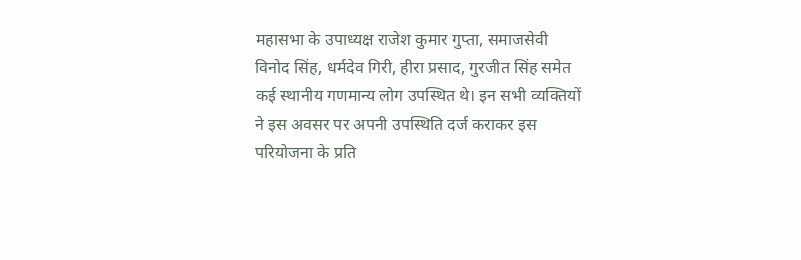महासभा के उपाध्यक्ष राजेश कुमार गुप्ता, समाजसेवी विनोद सिंह, धर्मदेव गिरी, हीरा प्रसाद, गुरजीत सिंह समेत कई स्थानीय गणमान्य लोग उपस्थित थे। इन सभी व्यक्तियों ने इस अवसर पर अपनी उपस्थिति दर्ज कराकर इस परियोजना के प्रति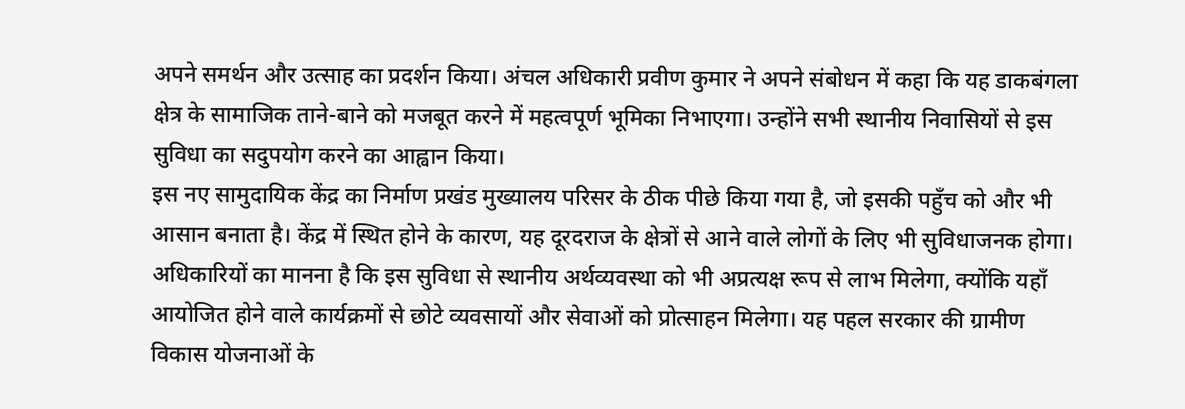अपने समर्थन और उत्साह का प्रदर्शन किया। अंचल अधिकारी प्रवीण कुमार ने अपने संबोधन में कहा कि यह डाकबंगला क्षेत्र के सामाजिक ताने-बाने को मजबूत करने में महत्वपूर्ण भूमिका निभाएगा। उन्होंने सभी स्थानीय निवासियों से इस सुविधा का सदुपयोग करने का आह्वान किया।
इस नए सामुदायिक केंद्र का निर्माण प्रखंड मुख्यालय परिसर के ठीक पीछे किया गया है, जो इसकी पहुँच को और भी आसान बनाता है। केंद्र में स्थित होने के कारण, यह दूरदराज के क्षेत्रों से आने वाले लोगों के लिए भी सुविधाजनक होगा। अधिकारियों का मानना है कि इस सुविधा से स्थानीय अर्थव्यवस्था को भी अप्रत्यक्ष रूप से लाभ मिलेगा, क्योंकि यहाँ आयोजित होने वाले कार्यक्रमों से छोटे व्यवसायों और सेवाओं को प्रोत्साहन मिलेगा। यह पहल सरकार की ग्रामीण विकास योजनाओं के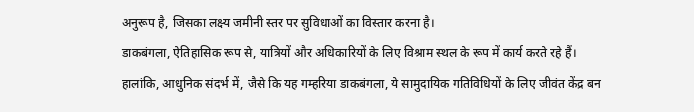अनुरूप है, जिसका लक्ष्य जमीनी स्तर पर सुविधाओं का विस्तार करना है।
डाकबंगला, ऐतिहासिक रूप से, यात्रियों और अधिकारियों के लिए विश्राम स्थल के रूप में कार्य करते रहे हैं। हालांकि, आधुनिक संदर्भ में, जैसे कि यह गम्हरिया डाकबंगला, ये सामुदायिक गतिविधियों के लिए जीवंत केंद्र बन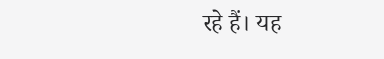रहे हैं। यह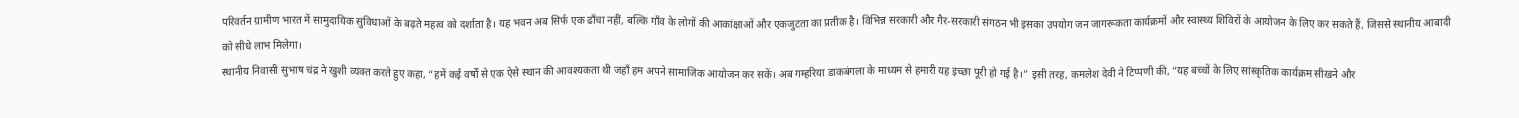परिवर्तन ग्रामीण भारत में सामुदायिक सुविधाओं के बढ़ते महत्व को दर्शाता है। यह भवन अब सिर्फ एक ढाँचा नहीं, बल्कि गाँव के लोगों की आकांक्षाओं और एकजुटता का प्रतीक है। विभिन्न सरकारी और गैर-सरकारी संगठन भी इसका उपयोग जन जागरूकता कार्यक्रमों और स्वास्थ्य शिविरों के आयोजन के लिए कर सकते हैं, जिससे स्थानीय आबादी को सीधे लाभ मिलेगा।
स्थानीय निवासी सुभाष चंद्र ने खुशी व्यक्त करते हुए कहा, “हमें कई वर्षों से एक ऐसे स्थान की आवश्यकता थी जहाँ हम अपने सामाजिक आयोजन कर सकें। अब गम्हरिया डाकबंगला के माध्यम से हमारी यह इच्छा पूरी हो गई है।” इसी तरह, कमलेश देवी ने टिप्पणी की, “यह बच्चों के लिए सांस्कृतिक कार्यक्रम सीखने और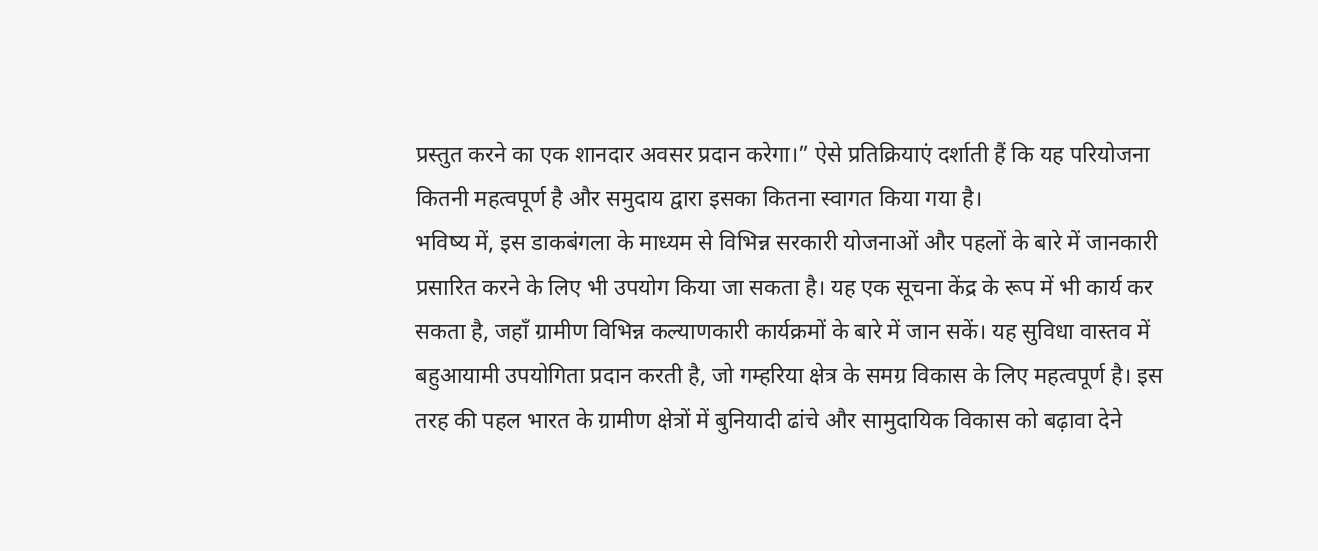प्रस्तुत करने का एक शानदार अवसर प्रदान करेगा।” ऐसे प्रतिक्रियाएं दर्शाती हैं कि यह परियोजना कितनी महत्वपूर्ण है और समुदाय द्वारा इसका कितना स्वागत किया गया है।
भविष्य में, इस डाकबंगला के माध्यम से विभिन्न सरकारी योजनाओं और पहलों के बारे में जानकारी प्रसारित करने के लिए भी उपयोग किया जा सकता है। यह एक सूचना केंद्र के रूप में भी कार्य कर सकता है, जहाँ ग्रामीण विभिन्न कल्याणकारी कार्यक्रमों के बारे में जान सकें। यह सुविधा वास्तव में बहुआयामी उपयोगिता प्रदान करती है, जो गम्हरिया क्षेत्र के समग्र विकास के लिए महत्वपूर्ण है। इस तरह की पहल भारत के ग्रामीण क्षेत्रों में बुनियादी ढांचे और सामुदायिक विकास को बढ़ावा देने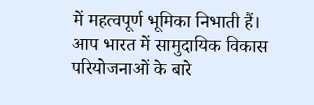में महत्वपूर्ण भूमिका निभाती हैं। आप भारत में सामुदायिक विकास परियोजनाओं के बारे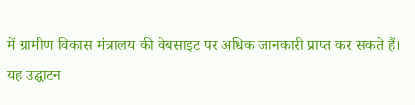में ग्रामीण विकास मंत्रालय की वेबसाइट पर अधिक जानकारी प्राप्त कर सकते हैं।
यह उद्घाटन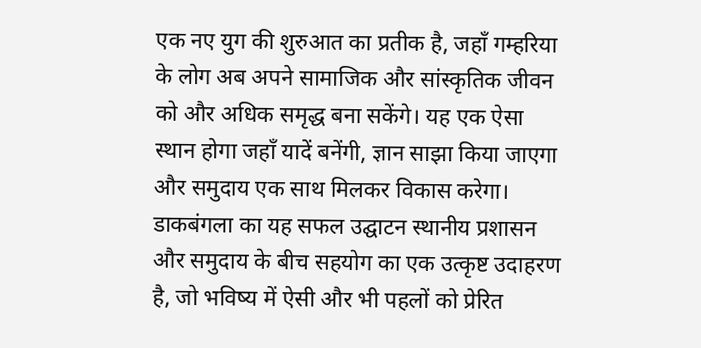एक नए युग की शुरुआत का प्रतीक है, जहाँ गम्हरिया के लोग अब अपने सामाजिक और सांस्कृतिक जीवन को और अधिक समृद्ध बना सकेंगे। यह एक ऐसा स्थान होगा जहाँ यादें बनेंगी, ज्ञान साझा किया जाएगा और समुदाय एक साथ मिलकर विकास करेगा। डाकबंगला का यह सफल उद्घाटन स्थानीय प्रशासन और समुदाय के बीच सहयोग का एक उत्कृष्ट उदाहरण है, जो भविष्य में ऐसी और भी पहलों को प्रेरित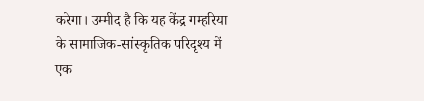करेगा। उम्मीद है कि यह केंद्र गम्हरिया के सामाजिक-सांस्कृतिक परिदृश्य में एक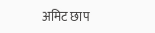अमिट छाप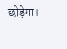छोड़ेगा।